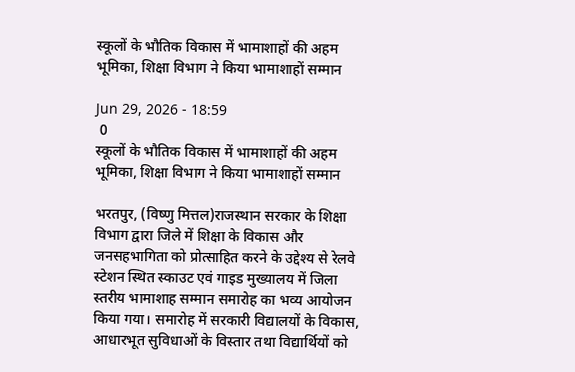स्कूलों के भौतिक विकास में भामाशाहों की अहम भूमिका, शिक्षा विभाग ने किया भामाशाहों सम्मान

Jun 29, 2026 - 18:59
 0
स्कूलों के भौतिक विकास में भामाशाहों की अहम भूमिका, शिक्षा विभाग ने किया भामाशाहों सम्मान

भरतपुर, (विष्णु मित्तल)राजस्थान सरकार के शिक्षा विभाग द्वारा जिले में शिक्षा के विकास और जनसहभागिता को प्रोत्साहित करने के उद्देश्य से रेलवे स्टेशन स्थित स्काउट एवं गाइड मुख्यालय में जिला स्तरीय भामाशाह सम्मान समारोह का भव्य आयोजन किया गया। समारोह में सरकारी विद्यालयों के विकास, आधारभूत सुविधाओं के विस्तार तथा विद्यार्थियों को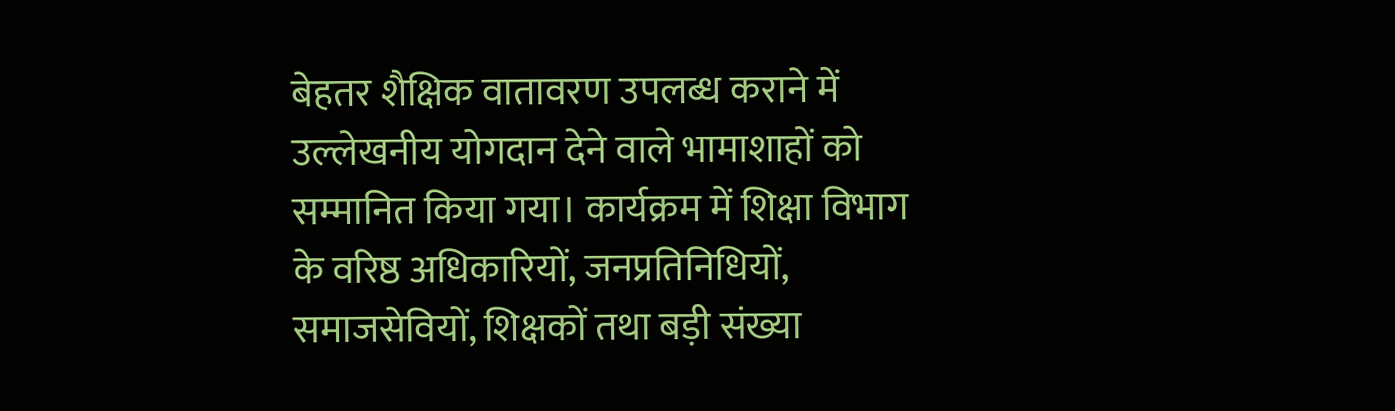बेहतर शैक्षिक वातावरण उपलब्ध कराने में उल्लेखनीय योगदान देने वाले भामाशाहों को सम्मानित किया गया। कार्यक्रम में शिक्षा विभाग के वरिष्ठ अधिकारियों, जनप्रतिनिधियों, समाजसेवियों, शिक्षकों तथा बड़ी संख्या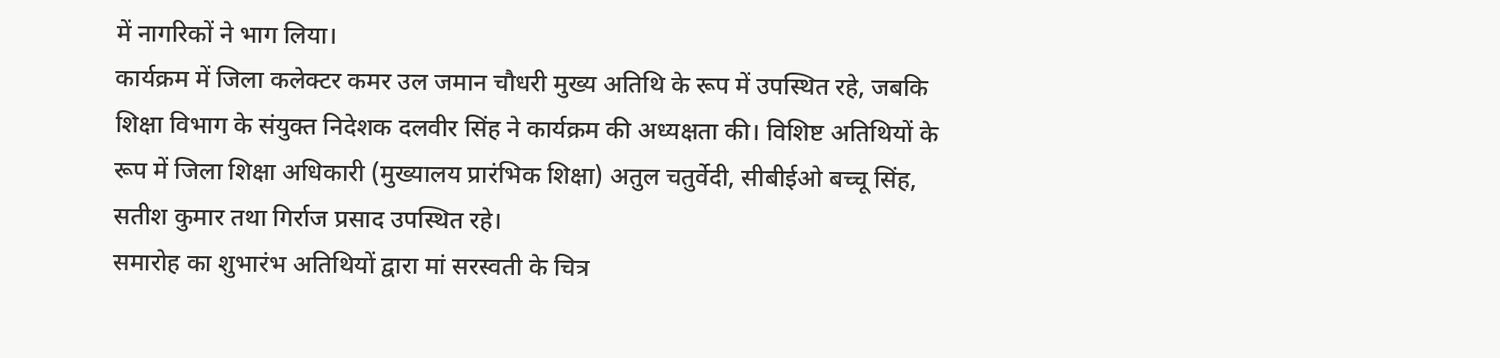में नागरिकों ने भाग लिया।
कार्यक्रम में जिला कलेक्टर कमर उल जमान चौधरी मुख्य अतिथि के रूप में उपस्थित रहे, जबकि शिक्षा विभाग के संयुक्त निदेशक दलवीर सिंह ने कार्यक्रम की अध्यक्षता की। विशिष्ट अतिथियों के रूप में जिला शिक्षा अधिकारी (मुख्यालय प्रारंभिक शिक्षा) अतुल चतुर्वेदी, सीबीईओ बच्चू सिंह, सतीश कुमार तथा गिर्राज प्रसाद उपस्थित रहे।
समारोह का शुभारंभ अतिथियों द्वारा मां सरस्वती के चित्र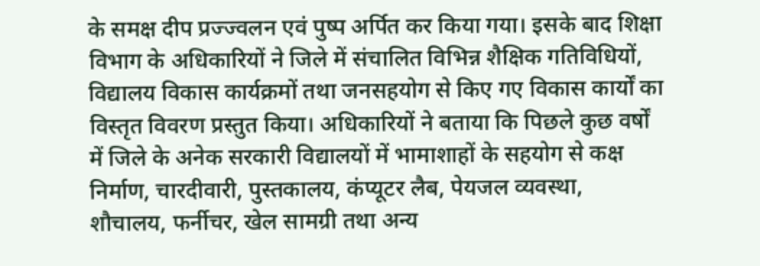के समक्ष दीप प्रज्ज्वलन एवं पुष्प अर्पित कर किया गया। इसके बाद शिक्षा विभाग के अधिकारियों ने जिले में संचालित विभिन्न शैक्षिक गतिविधियों, विद्यालय विकास कार्यक्रमों तथा जनसहयोग से किए गए विकास कार्यों का विस्तृत विवरण प्रस्तुत किया। अधिकारियों ने बताया कि पिछले कुछ वर्षों में जिले के अनेक सरकारी विद्यालयों में भामाशाहों के सहयोग से कक्ष निर्माण, चारदीवारी, पुस्तकालय, कंप्यूटर लैब, पेयजल व्यवस्था, शौचालय, फर्नीचर, खेल सामग्री तथा अन्य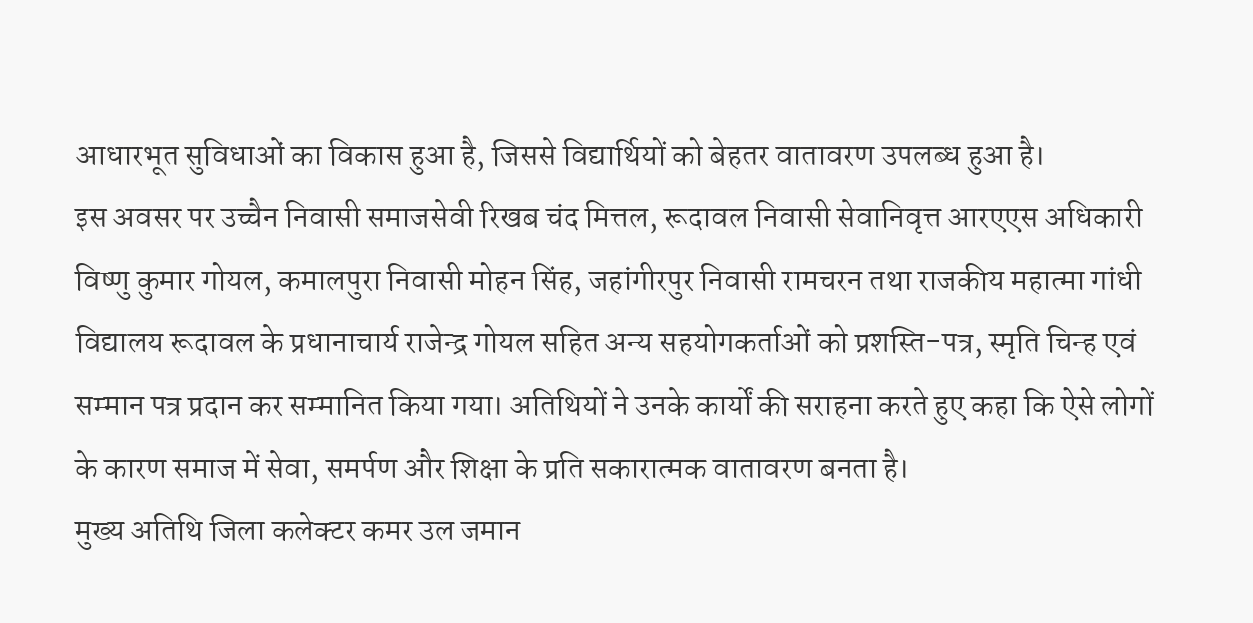आधारभूत सुविधाओं का विकास हुआ है, जिससे विद्यार्थियों को बेहतर वातावरण उपलब्ध हुआ है।
इस अवसर पर उच्चैन निवासी समाजसेवी रिखब चंद मित्तल, रूदावल निवासी सेवानिवृत्त आरएएस अधिकारी विष्णु कुमार गोयल, कमालपुरा निवासी मोहन सिंह, जहांगीरपुर निवासी रामचरन तथा राजकीय महात्मा गांधी विद्यालय रूदावल के प्रधानाचार्य राजेन्द्र गोयल सहित अन्य सहयोगकर्ताओं को प्रशस्ति-पत्र, स्मृति चिन्ह एवं सम्मान पत्र प्रदान कर सम्मानित किया गया। अतिथियों ने उनके कार्यों की सराहना करते हुए कहा कि ऐसे लोगों के कारण समाज में सेवा, समर्पण और शिक्षा के प्रति सकारात्मक वातावरण बनता है।
मुख्य अतिथि जिला कलेक्टर कमर उल जमान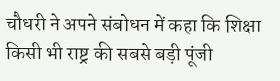चौधरी ने अपने संबोधन में कहा कि शिक्षा किसी भी राष्ट्र की सबसे बड़ी पूंजी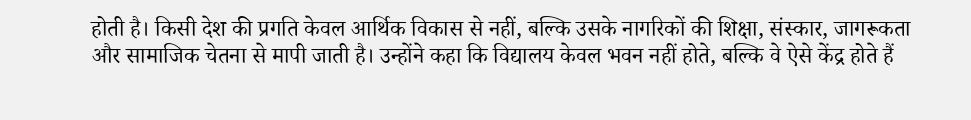होती है। किसी देश की प्रगति केवल आर्थिक विकास से नहीं, बल्कि उसके नागरिकों की शिक्षा, संस्कार, जागरूकता और सामाजिक चेतना से मापी जाती है। उन्होंने कहा कि विद्यालय केवल भवन नहीं होते, बल्कि वे ऐसे केंद्र होते हैं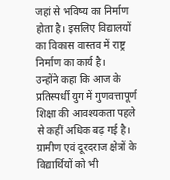जहां से भविष्य का निर्माण होता है। इसलिए विद्यालयों का विकास वास्तव में राष्ट्र निर्माण का कार्य है।
उन्होंने कहा कि आज के प्रतिस्पर्धी युग में गुणवत्तापूर्ण शिक्षा की आवश्यकता पहले से कहीं अधिक बढ़ गई है। ग्रामीण एवं दूरदराज क्षेत्रों के विद्यार्थियों को भी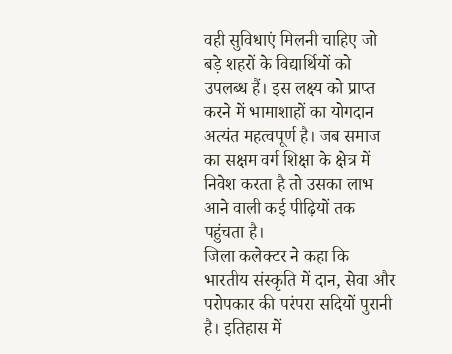वही सुविधाएं मिलनी चाहिए जो बड़े शहरों के विद्यार्थियों को उपलब्ध हैं। इस लक्ष्य को प्राप्त करने में भामाशाहों का योगदान अत्यंत महत्वपूर्ण है। जब समाज का सक्षम वर्ग शिक्षा के क्षेत्र में निवेश करता है तो उसका लाभ आने वाली कई पीढ़ियों तक पहुंचता है।
जिला कलेक्टर ने कहा कि भारतीय संस्कृति में दान, सेवा और परोपकार की परंपरा सदियों पुरानी है। इतिहास में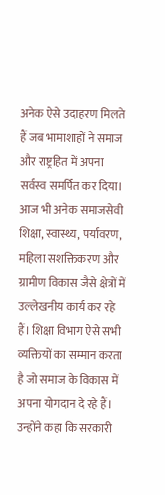अनेक ऐसे उदाहरण मिलते हैं जब भामाशाहों ने समाज और राष्ट्रहित में अपना सर्वस्व समर्पित कर दिया। आज भी अनेक समाजसेवी शिक्षा, स्वास्थ्य, पर्यावरण, महिला सशक्तिकरण और ग्रामीण विकास जैसे क्षेत्रों में उल्लेखनीय कार्य कर रहे हैं। शिक्षा विभाग ऐसे सभी व्यक्तियों का सम्मान करता है जो समाज के विकास में अपना योगदान दे रहे हैं।
उन्होंने कहा कि सरकारी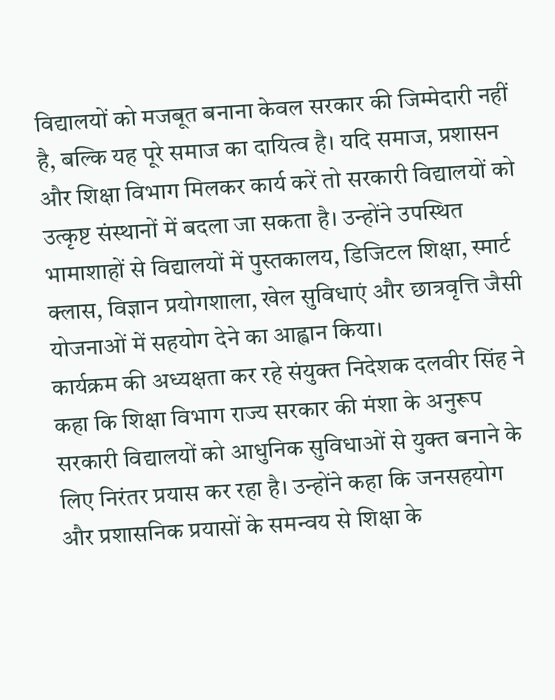विद्यालयों को मजबूत बनाना केवल सरकार की जिम्मेदारी नहीं है, बल्कि यह पूरे समाज का दायित्व है। यदि समाज, प्रशासन और शिक्षा विभाग मिलकर कार्य करें तो सरकारी विद्यालयों को उत्कृष्ट संस्थानों में बदला जा सकता है। उन्होंने उपस्थित भामाशाहों से विद्यालयों में पुस्तकालय, डिजिटल शिक्षा, स्मार्ट क्लास, विज्ञान प्रयोगशाला, खेल सुविधाएं और छात्रवृत्ति जैसी योजनाओं में सहयोग देने का आह्वान किया।
कार्यक्रम की अध्यक्षता कर रहे संयुक्त निदेशक दलवीर सिंह ने कहा कि शिक्षा विभाग राज्य सरकार की मंशा के अनुरूप सरकारी विद्यालयों को आधुनिक सुविधाओं से युक्त बनाने के लिए निरंतर प्रयास कर रहा है। उन्होंने कहा कि जनसहयोग और प्रशासनिक प्रयासों के समन्वय से शिक्षा के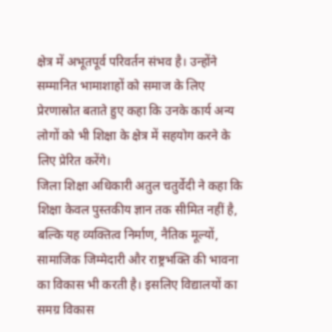क्षेत्र में अभूतपूर्व परिवर्तन संभव है। उन्होंने सम्मानित भामाशाहों को समाज के लिए प्रेरणास्रोत बताते हुए कहा कि उनके कार्य अन्य लोगों को भी शिक्षा के क्षेत्र में सहयोग करने के लिए प्रेरित करेंगे।
जिला शिक्षा अधिकारी अतुल चतुर्वेदी ने कहा कि शिक्षा केवल पुस्तकीय ज्ञान तक सीमित नहीं है, बल्कि यह व्यक्तित्व निर्माण, नैतिक मूल्यों, सामाजिक जिम्मेदारी और राष्ट्रभक्ति की भावना का विकास भी करती है। इसलिए विद्यालयों का समग्र विकास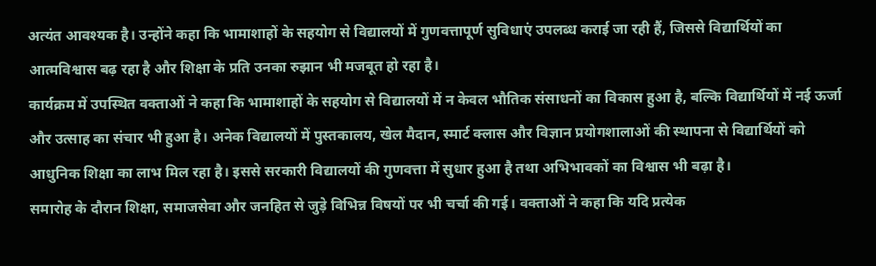अत्यंत आवश्यक है। उन्होंने कहा कि भामाशाहों के सहयोग से विद्यालयों में गुणवत्तापूर्ण सुविधाएं उपलब्ध कराई जा रही हैं, जिससे विद्यार्थियों का आत्मविश्वास बढ़ रहा है और शिक्षा के प्रति उनका रुझान भी मजबूत हो रहा है।
कार्यक्रम में उपस्थित वक्ताओं ने कहा कि भामाशाहों के सहयोग से विद्यालयों में न केवल भौतिक संसाधनों का विकास हुआ है, बल्कि विद्यार्थियों में नई ऊर्जा और उत्साह का संचार भी हुआ है। अनेक विद्यालयों में पुस्तकालय, खेल मैदान, स्मार्ट क्लास और विज्ञान प्रयोगशालाओं की स्थापना से विद्यार्थियों को आधुनिक शिक्षा का लाभ मिल रहा है। इससे सरकारी विद्यालयों की गुणवत्ता में सुधार हुआ है तथा अभिभावकों का विश्वास भी बढ़ा है।
समारोह के दौरान शिक्षा, समाजसेवा और जनहित से जुड़े विभिन्न विषयों पर भी चर्चा की गई। वक्ताओं ने कहा कि यदि प्रत्येक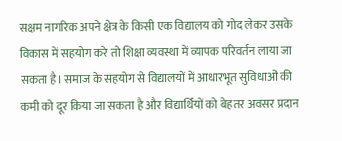सक्षम नागरिक अपने क्षेत्र के किसी एक विद्यालय को गोद लेकर उसके विकास में सहयोग करे तो शिक्षा व्यवस्था में व्यापक परिवर्तन लाया जा सकता है। समाज के सहयोग से विद्यालयों में आधारभूत सुविधाओं की कमी को दूर किया जा सकता है और विद्यार्थियों को बेहतर अवसर प्रदान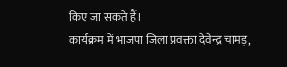किए जा सकते हैं।
कार्यक्रम में भाजपा जिला प्रवक्ता देवेन्द्र चामड़,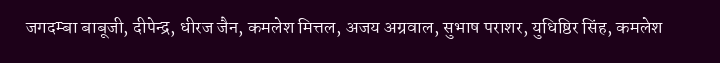जगदम्बा बाबूजी, दीपेन्द्र, धीरज जैन, कमलेश मित्तल, अजय अग्रवाल, सुभाष पराशर, युधिष्ठिर सिंह, कमलेश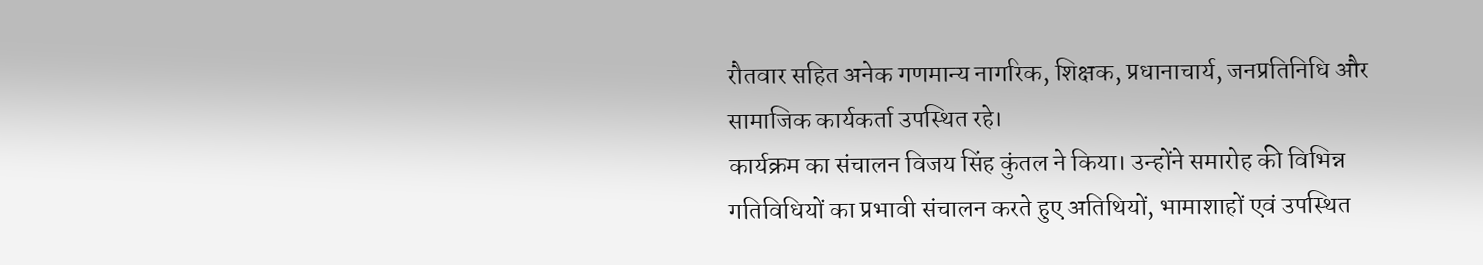रौतवार सहित अनेक गणमान्य नागरिक, शिक्षक, प्रधानाचार्य, जनप्रतिनिधि और सामाजिक कार्यकर्ता उपस्थित रहे।
कार्यक्रम का संचालन विजय सिंह कुंतल ने किया। उन्होंने समारोह की विभिन्न गतिविधियों का प्रभावी संचालन करते हुए अतिथियों, भामाशाहों एवं उपस्थित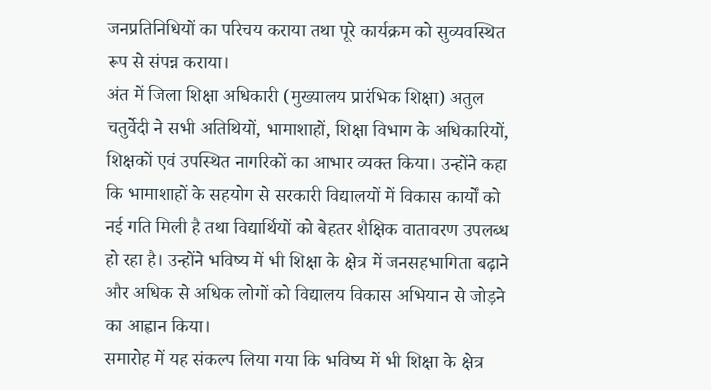जनप्रतिनिधियों का परिचय कराया तथा पूरे कार्यक्रम को सुव्यवस्थित रूप से संपन्न कराया।
अंत में जिला शिक्षा अधिकारी (मुख्यालय प्रारंभिक शिक्षा) अतुल चतुर्वेदी ने सभी अतिथियों, भामाशाहों, शिक्षा विभाग के अधिकारियों, शिक्षकों एवं उपस्थित नागरिकों का आभार व्यक्त किया। उन्होंने कहा कि भामाशाहों के सहयोग से सरकारी विद्यालयों में विकास कार्यों को नई गति मिली है तथा विद्यार्थियों को बेहतर शैक्षिक वातावरण उपलब्ध हो रहा है। उन्होंने भविष्य में भी शिक्षा के क्षेत्र में जनसहभागिता बढ़ाने और अधिक से अधिक लोगों को विद्यालय विकास अभियान से जोड़ने का आह्वान किया।
समारोह में यह संकल्प लिया गया कि भविष्य में भी शिक्षा के क्षेत्र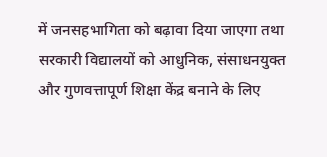में जनसहभागिता को बढ़ावा दिया जाएगा तथा सरकारी विद्यालयों को आधुनिक, संसाधनयुक्त और गुणवत्तापूर्ण शिक्षा केंद्र बनाने के लिए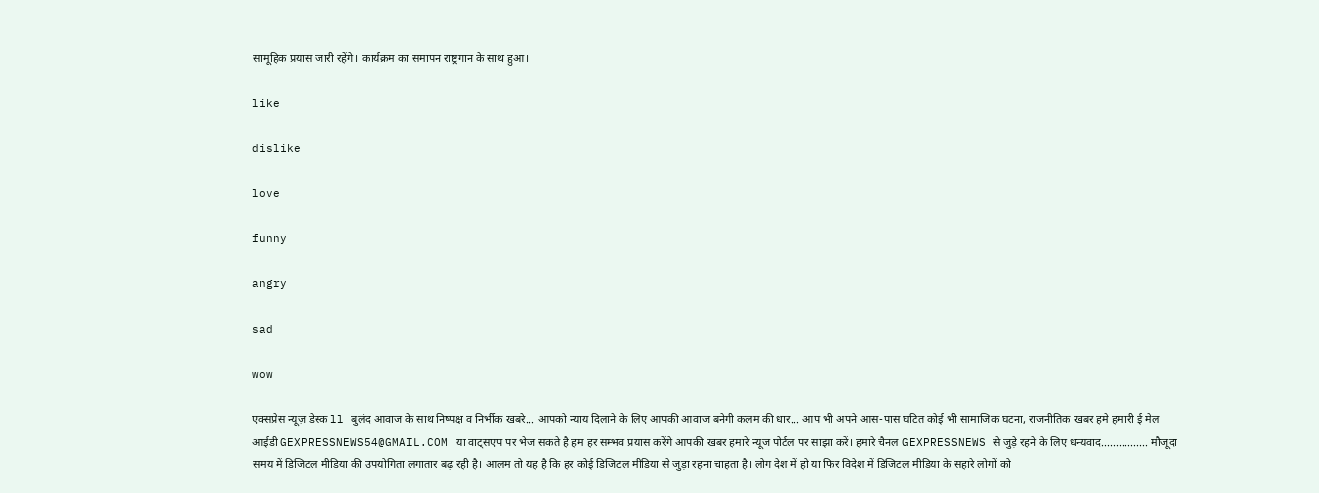सामूहिक प्रयास जारी रहेंगे। कार्यक्रम का समापन राष्ट्रगान के साथ हुआ।

like

dislike

love

funny

angry

sad

wow

एक्सप्रेस न्यूज़ डेस्क ll बुलंद आवाज के साथ निष्पक्ष व निर्भीक खबरे... आपको न्याय दिलाने के लिए आपकी आवाज बनेगी कलम की धार... आप भी अपने आस-पास घटित कोई भी सामाजिक घटना, राजनीतिक खबर हमे हमारी ई मेल आईडी GEXPRESSNEWS54@GMAIL.COM या वाट्सएप पर भेज सकते है हम हर सम्भव प्रयास करेंगे आपकी खबर हमारे न्यूज पोर्टल पर साझा करें। हमारे चैनल GEXPRESSNEWS से जुड़े रहने के लिए धन्यवाद................ मौजूदा समय में डिजिटल मीडिया की उपयोगिता लगातार बढ़ रही है। आलम तो यह है कि हर कोई डिजिटल मीडिया से जुड़ा रहना चाहता है। लोग देश में हो या फिर विदेश में डिजिटल मीडिया के सहारे लोगों को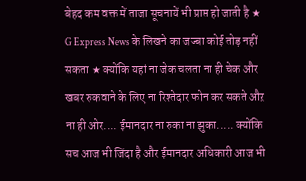बेहद कम वक्त में ताजा सूचनायें भी प्राप्त हो जाती है ★ G Express News के लिखने का जज्बा कोई तोड़ नहीं सकता ★ क्योंकि यहां ना जेक चलता ना ही चेक और खबर रुकवाने के लिए ना रिश्तेदार फोन कर सकते औऱ ना ही ओर.... ईमानदार ना रुका ना झुका..... क्योंकि सच आज भी जिंदा है और ईमानदार अधिकारी आज भी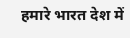हमारे भारत देश में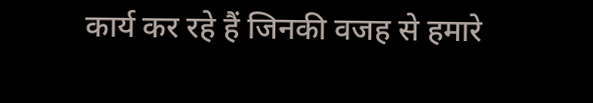कार्य कर रहे हैं जिनकी वजह से हमारे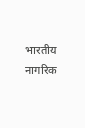भारतीय नागरिक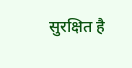सुरक्षित है